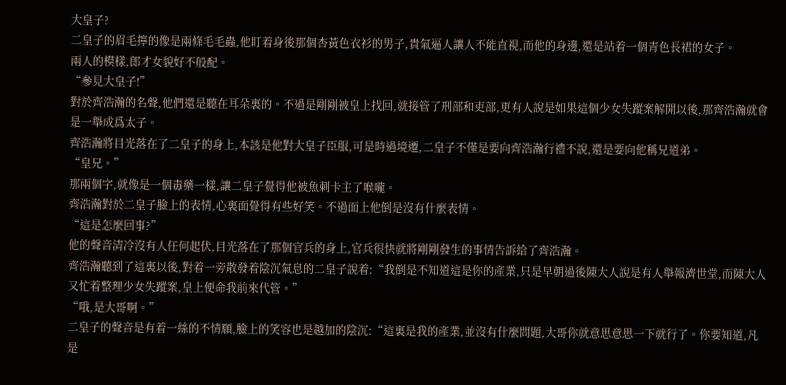大皇子?
二皇子的眉毛擰的像是兩條毛毛蟲,他盯着身後那個杏黃色衣衫的男子,貴氣逼人讓人不能直視,而他的身邊,還是站着一個青色長裙的女子。
兩人的模樣,郎才女貌好不般配。
“參見大皇子!”
對於齊浩瀚的名聲,他們還是聽在耳朵裏的。不過是剛剛被皇上找回,就接管了刑部和吏部,更有人說是如果這個少女失蹤案解開以後,那齊浩瀚就會是一舉成爲太子。
齊浩瀚將目光落在了二皇子的身上,本該是他對大皇子臣服,可是時過境遷,二皇子不僅是要向齊浩瀚行禮不說,還是要向他稱兄道弟。
“皇兄。”
那兩個字,就像是一個毒藥一樣,讓二皇子覺得他被魚刺卡主了喉嚨。
齊浩瀚對於二皇子臉上的表情,心裏面覺得有些好笑。不過面上他倒是沒有什麼表情。
“這是怎麼回事?”
他的聲音清冷沒有人任何起伏,目光落在了那個官兵的身上,官兵很快就將剛剛發生的事情告訴給了齊浩瀚。
齊浩瀚聽到了這裏以後,對着一旁散發着陰沉氣息的二皇子說着:“我倒是不知道這是你的產業,只是早朝過後陳大人說是有人舉報濟世堂,而陳大人又忙着整理少女失蹤案,皇上便命我前來代管。”
“哦,是大哥啊。”
二皇子的聲音是有着一絲的不情願,臉上的笑容也是越加的陰沉:“這裏是我的產業,並沒有什麼問題,大哥你就意思意思一下就行了。你要知道,凡是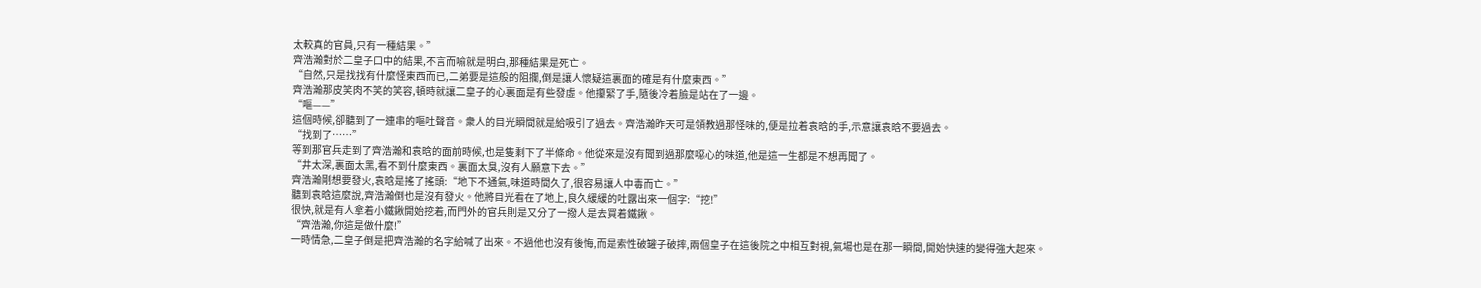太較真的官員,只有一種結果。”
齊浩瀚對於二皇子口中的結果,不言而喻就是明白,那種結果是死亡。
“自然,只是找找有什麼怪東西而已,二弟要是這般的阻攔,倒是讓人懷疑這裏面的確是有什麼東西。”
齊浩瀚那皮笑肉不笑的笑容,頓時就讓二皇子的心裏面是有些發虛。他攥緊了手,隨後冷着臉是站在了一邊。
“嘔——”
這個時候,卻聽到了一連串的嘔吐聲音。衆人的目光瞬間就是給吸引了過去。齊浩瀚昨天可是領教過那怪味的,便是拉着袁晗的手,示意讓袁晗不要過去。
“找到了……”
等到那官兵走到了齊浩瀚和袁晗的面前時候,也是隻剩下了半條命。他從來是沒有聞到過那麼噁心的味道,他是這一生都是不想再聞了。
“井太深,裏面太黑,看不到什麼東西。裏面太臭,沒有人願意下去。”
齊浩瀚剛想要發火,袁晗是搖了搖頭:“地下不通氣,味道時間久了,很容易讓人中毒而亡。”
聽到袁晗這麼說,齊浩瀚倒也是沒有發火。他將目光看在了地上,良久緩緩的吐露出來一個字:“挖!”
很快,就是有人拿着小鐵鍬開始挖着,而門外的官兵則是又分了一撥人是去買着鐵鍬。
“齊浩瀚,你這是做什麼!”
一時情急,二皇子倒是把齊浩瀚的名字給喊了出來。不過他也沒有後悔,而是索性破罐子破摔,兩個皇子在這後院之中相互對視,氣場也是在那一瞬間,開始快速的變得強大起來。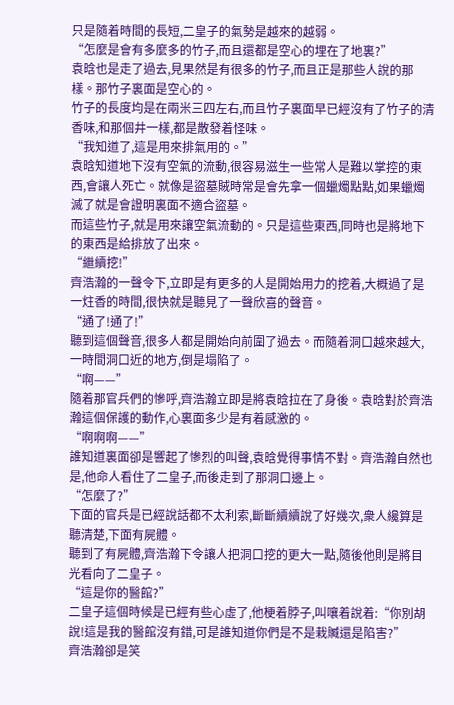只是隨着時間的長短,二皇子的氣勢是越來的越弱。
“怎麼是會有多麼多的竹子,而且還都是空心的埋在了地裏?”
袁晗也是走了過去,見果然是有很多的竹子,而且正是那些人說的那樣。那竹子裏面是空心的。
竹子的長度均是在兩米三四左右,而且竹子裏面早已經沒有了竹子的清香味,和那個井一樣,都是散發着怪味。
“我知道了,這是用來排氣用的。”
袁晗知道地下沒有空氣的流動,很容易滋生一些常人是難以掌控的東西,會讓人死亡。就像是盜墓賊時常是會先拿一個蠟燭點點,如果蠟燭滅了就是會證明裏面不適合盜墓。
而這些竹子,就是用來讓空氣流動的。只是這些東西,同時也是將地下的東西是給排放了出來。
“繼續挖!”
齊浩瀚的一聲令下,立即是有更多的人是開始用力的挖着,大概過了是一炷香的時間,很快就是聽見了一聲欣喜的聲音。
“通了!通了!”
聽到這個聲音,很多人都是開始向前圍了過去。而隨着洞口越來越大,一時間洞口近的地方,倒是塌陷了。
“啊——”
隨着那官兵們的慘呼,齊浩瀚立即是將袁晗拉在了身後。袁晗對於齊浩瀚這個保護的動作,心裏面多少是有着感激的。
“啊啊啊——”
誰知道裏面卻是響起了慘烈的叫聲,袁晗覺得事情不對。齊浩瀚自然也是,他命人看住了二皇子,而後走到了那洞口邊上。
“怎麼了?”
下面的官兵是已經說話都不太利索,斷斷續續說了好幾次,衆人纔算是聽清楚,下面有屍體。
聽到了有屍體,齊浩瀚下令讓人把洞口挖的更大一點,隨後他則是將目光看向了二皇子。
“這是你的醫館?”
二皇子這個時候是已經有些心虛了,他梗着脖子,叫嚷着說着:“你別胡說!這是我的醫館沒有錯,可是誰知道你們是不是栽贓還是陷害?”
齊浩瀚卻是笑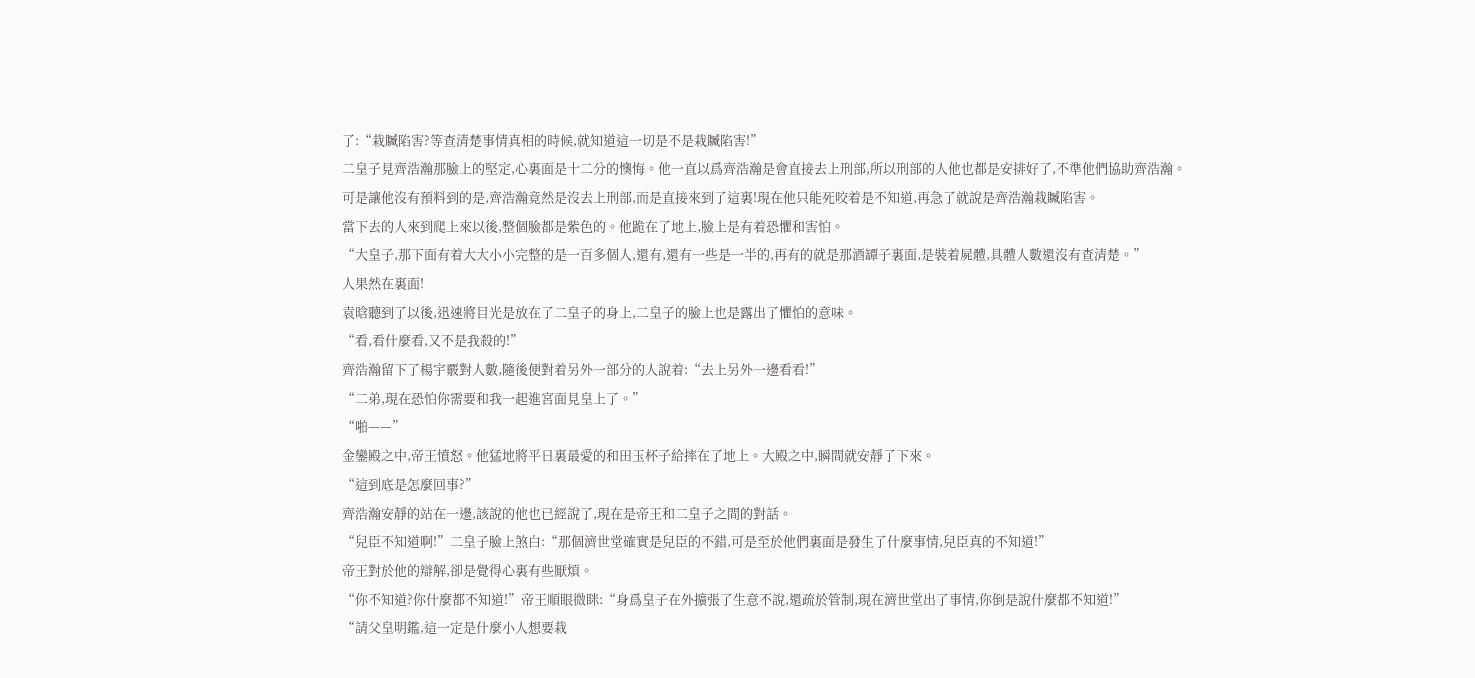了:“栽贓陷害?等查清楚事情真相的時候,就知道這一切是不是栽贓陷害!”
二皇子見齊浩瀚那臉上的堅定,心裏面是十二分的懊悔。他一直以爲齊浩瀚是會直接去上刑部,所以刑部的人他也都是安排好了,不準他們協助齊浩瀚。
可是讓他沒有預料到的是,齊浩瀚竟然是沒去上刑部,而是直接來到了這裏!現在他只能死咬着是不知道,再急了就說是齊浩瀚栽贓陷害。
當下去的人來到爬上來以後,整個臉都是紫色的。他跪在了地上,臉上是有着恐懼和害怕。
“大皇子,那下面有着大大小小完整的是一百多個人,還有,還有一些是一半的,再有的就是那酒罈子裏面,是裝着屍體,具體人數還沒有查清楚。”
人果然在裏面!
袁晗聽到了以後,迅速將目光是放在了二皇子的身上,二皇子的臉上也是露出了懼怕的意味。
“看,看什麼看,又不是我殺的!”
齊浩瀚留下了楊宇覈對人數,隨後便對着另外一部分的人說着:“去上另外一邊看看!”
“二弟,現在恐怕你需要和我一起進宮面見皇上了。”
“啪——”
金鑾殿之中,帝王憤怒。他猛地將平日裏最愛的和田玉杯子給摔在了地上。大殿之中,瞬間就安靜了下來。
“這到底是怎麼回事?”
齊浩瀚安靜的站在一邊,該說的他也已經說了,現在是帝王和二皇子之間的對話。
“兒臣不知道啊!”二皇子臉上煞白:“那個濟世堂確實是兒臣的不錯,可是至於他們裏面是發生了什麼事情,兒臣真的不知道!”
帝王對於他的辯解,卻是覺得心裏有些厭煩。
“你不知道?你什麼都不知道!”帝王順眼微眯:“身爲皇子在外擴張了生意不說,還疏於管制,現在濟世堂出了事情,你倒是說什麼都不知道!”
“請父皇明鑑,這一定是什麼小人想要栽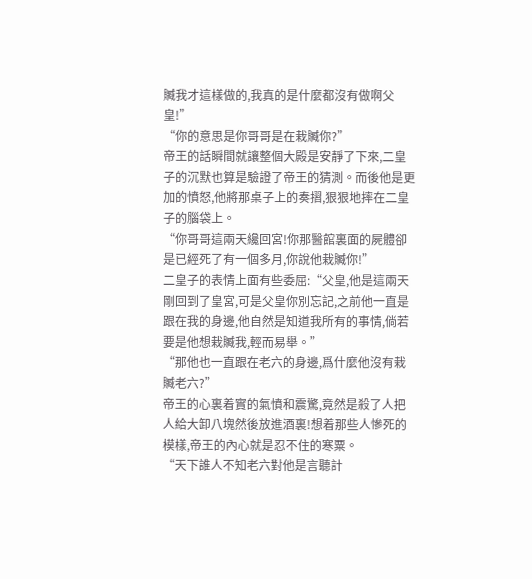贓我才這樣做的,我真的是什麼都沒有做啊父皇!”
“你的意思是你哥哥是在栽贓你?”
帝王的話瞬間就讓整個大殿是安靜了下來,二皇子的沉默也算是驗證了帝王的猜測。而後他是更加的憤怒,他將那桌子上的奏摺,狠狠地摔在二皇子的腦袋上。
“你哥哥這兩天纔回宮!你那醫館裏面的屍體卻是已經死了有一個多月,你說他栽贓你!”
二皇子的表情上面有些委屈:“父皇,他是這兩天剛回到了皇宮,可是父皇你別忘記,之前他一直是跟在我的身邊,他自然是知道我所有的事情,倘若要是他想栽贓我,輕而易舉。”
“那他也一直跟在老六的身邊,爲什麼他沒有栽贓老六?”
帝王的心裏着實的氣憤和震驚,竟然是殺了人把人給大卸八塊然後放進酒裏!想着那些人慘死的模樣,帝王的內心就是忍不住的寒粟。
“天下誰人不知老六對他是言聽計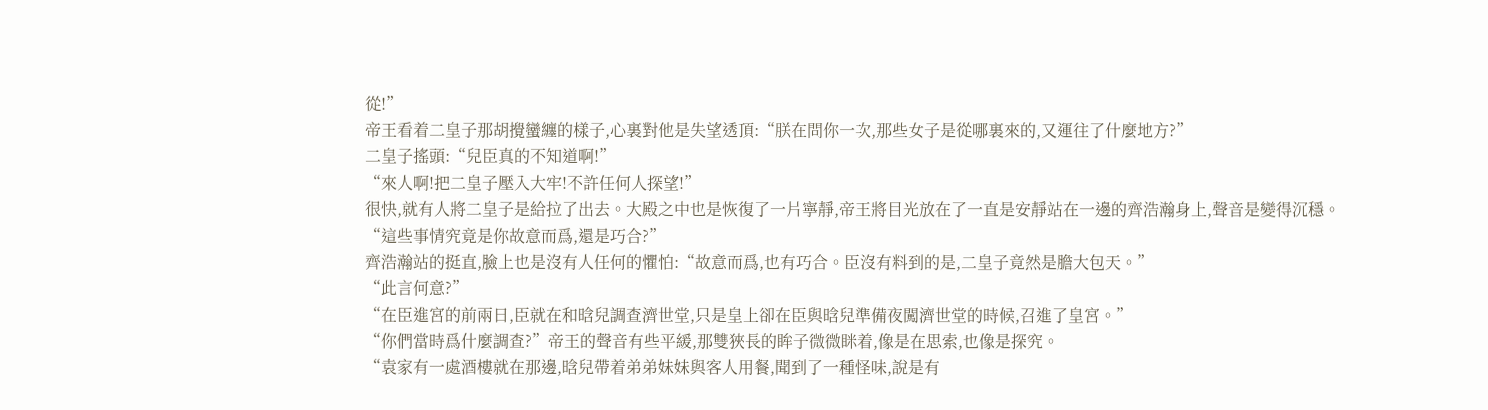從!”
帝王看着二皇子那胡攪蠻纏的樣子,心裏對他是失望透頂:“朕在問你一次,那些女子是從哪裏來的,又運往了什麼地方?”
二皇子搖頭:“兒臣真的不知道啊!”
“來人啊!把二皇子壓入大牢!不許任何人探望!”
很快,就有人將二皇子是給拉了出去。大殿之中也是恢復了一片寧靜,帝王將目光放在了一直是安靜站在一邊的齊浩瀚身上,聲音是變得沉穩。
“這些事情究竟是你故意而爲,還是巧合?”
齊浩瀚站的挺直,臉上也是沒有人任何的懼怕:“故意而爲,也有巧合。臣沒有料到的是,二皇子竟然是膽大包天。”
“此言何意?”
“在臣進宮的前兩日,臣就在和晗兒調查濟世堂,只是皇上卻在臣與晗兒準備夜闖濟世堂的時候,召進了皇宮。”
“你們當時爲什麼調查?”帝王的聲音有些平緩,那雙狹長的眸子微微眯着,像是在思索,也像是探究。
“袁家有一處酒樓就在那邊,晗兒帶着弟弟妹妹與客人用餐,聞到了一種怪味,說是有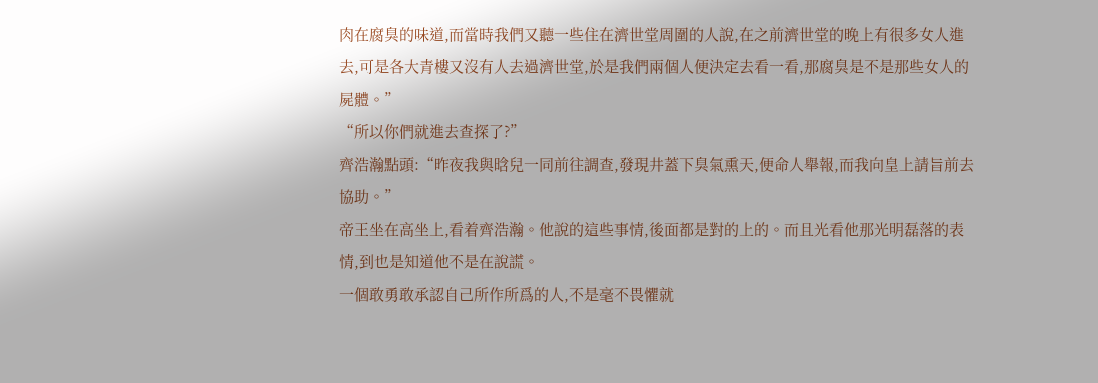肉在腐臭的味道,而當時我們又聽一些住在濟世堂周圍的人說,在之前濟世堂的晚上有很多女人進去,可是各大青樓又沒有人去過濟世堂,於是我們兩個人便決定去看一看,那腐臭是不是那些女人的屍體。”
“所以你們就進去查探了?”
齊浩瀚點頭:“昨夜我與晗兒一同前往調查,發現井蓋下臭氣熏天,便命人舉報,而我向皇上請旨前去協助。”
帝王坐在高坐上,看着齊浩瀚。他說的這些事情,後面都是對的上的。而且光看他那光明磊落的表情,到也是知道他不是在說謊。
一個敢勇敢承認自己所作所爲的人,不是毫不畏懼就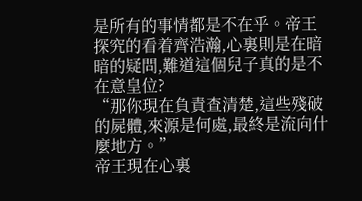是所有的事情都是不在乎。帝王探究的看着齊浩瀚,心裏則是在暗暗的疑問,難道這個兒子真的是不在意皇位?
“那你現在負責查清楚,這些殘破的屍體,來源是何處,最終是流向什麼地方。”
帝王現在心裏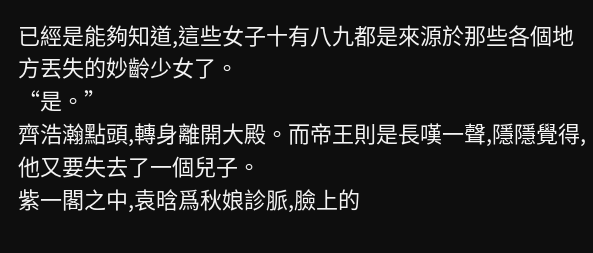已經是能夠知道,這些女子十有八九都是來源於那些各個地方丟失的妙齡少女了。
“是。”
齊浩瀚點頭,轉身離開大殿。而帝王則是長嘆一聲,隱隱覺得,他又要失去了一個兒子。
紫一閣之中,袁晗爲秋娘診脈,臉上的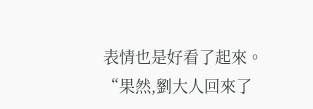表情也是好看了起來。
“果然,劉大人回來了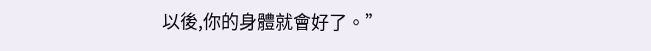以後,你的身體就會好了。”